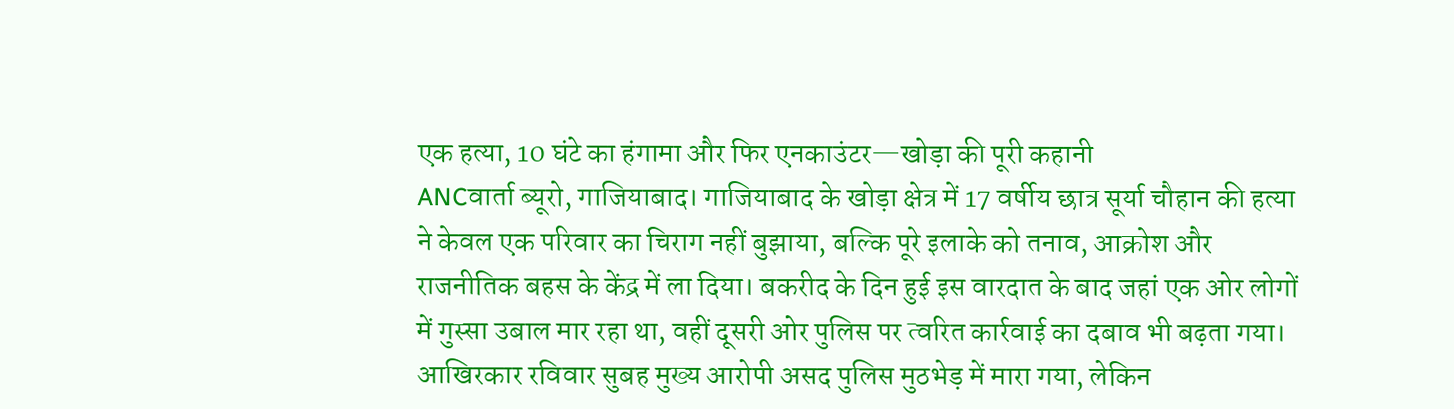एक हत्या, 10 घंटे का हंगामा और फिर एनकाउंटर—खोड़ा की पूरी कहानी
ANCवार्ता ब्यूरो, गाजियाबाद। गाजियाबाद के खोड़ा क्षेत्र में 17 वर्षीय छात्र सूर्या चौहान की हत्या ने केवल एक परिवार का चिराग नहीं बुझाया, बल्कि पूरे इलाके को तनाव, आक्रोश और राजनीतिक बहस के केंद्र में ला दिया। बकरीद के दिन हुई इस वारदात के बाद जहां एक ओर लोगों में गुस्सा उबाल मार रहा था, वहीं दूसरी ओर पुलिस पर त्वरित कार्रवाई का दबाव भी बढ़ता गया। आखिरकार रविवार सुबह मुख्य आरोपी असद पुलिस मुठभेड़ में मारा गया, लेकिन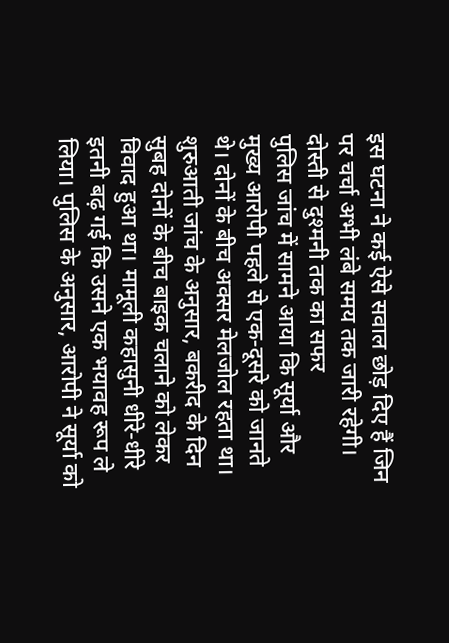इस घटना ने कई ऐसे सवाल छोड़ दिए हैं जिन पर चर्चा अभी लंबे समय तक जारी रहेगी।
दोस्ती से दुश्मनी तक का सफर
पुलिस जांच में सामने आया कि सूर्या और मुख्य आरोपी पहले से एक-दूसरे को जानते थे। दोनों के बीच अक्सर मेलजोल रहता था। शुरुआती जांच के अनुसार, बकरीद के दिन सुबह दोनों के बीच बाइक चलाने को लेकर विवाद हुआ था। मामूली कहासुनी धीरे-धीरे इतनी बढ़ गई कि उसने एक भयावह रूप ले लिया। पुलिस के अनुसार, आरोपी ने सूर्या को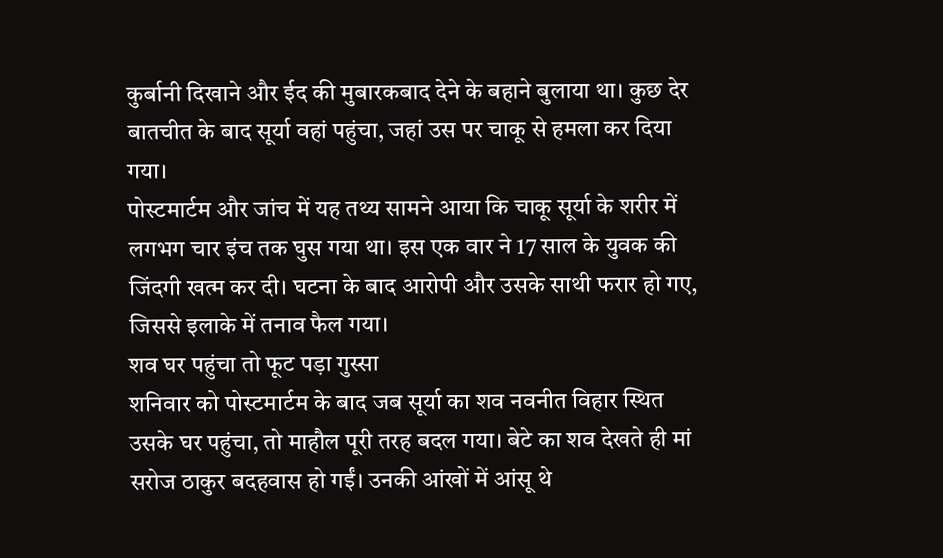कुर्बानी दिखाने और ईद की मुबारकबाद देने के बहाने बुलाया था। कुछ देर बातचीत के बाद सूर्या वहां पहुंचा, जहां उस पर चाकू से हमला कर दिया गया।
पोस्टमार्टम और जांच में यह तथ्य सामने आया कि चाकू सूर्या के शरीर में लगभग चार इंच तक घुस गया था। इस एक वार ने 17 साल के युवक की जिंदगी खत्म कर दी। घटना के बाद आरोपी और उसके साथी फरार हो गए, जिससे इलाके में तनाव फैल गया।
शव घर पहुंचा तो फूट पड़ा गुस्सा
शनिवार को पोस्टमार्टम के बाद जब सूर्या का शव नवनीत विहार स्थित उसके घर पहुंचा, तो माहौल पूरी तरह बदल गया। बेटे का शव देखते ही मां सरोज ठाकुर बदहवास हो गईं। उनकी आंखों में आंसू थे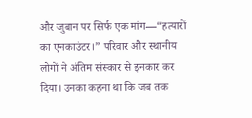और जुबान पर सिर्फ एक मांग—“हत्यारों का एनकाउंटर।” परिवार और स्थानीय लोगों ने अंतिम संस्कार से इनकार कर दिया। उनका कहना था कि जब तक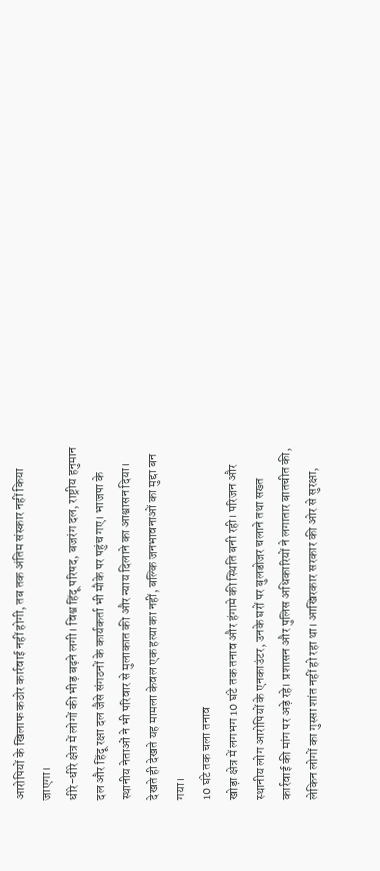आरोपियों के खिलाफ कठोर कार्रवाई नहीं होगी, तब तक अंतिम संस्कार नहीं किया जाएगा।
धीरे-धीरे क्षेत्र में लोगों की भीड़ बढ़ने लगी। विश्व हिंदू परिषद, बजरंग दल, राष्ट्रीय हनुमान दल और हिंदू रक्षा दल जैसे संगठनों के कार्यकर्ता भी मौके पर पहुंच गए। भाजपा के स्थानीय नेताओं ने भी परिवार से मुलाकात की और न्याय दिलाने का आश्वासन दिया। देखते ही देखते यह मामला केवल एक हत्या का नहीं, बल्कि जनभावनाओं का मुद्दा बन गया।
10 घंटे तक चला तनाव
खोड़ा क्षेत्र में लगभग 10 घंटे तक तनाव और हंगामे की स्थिति बनी रही। परिजन और स्थानीय लोग आरोपियों के एनकाउंटर, उनके घरों पर बुलडोजर चलाने तथा सख्त कार्रवाई की मांग पर अड़े रहे। प्रशासन और पुलिस अधिकारियों ने लगातार बातचीत की, लेकिन लोगों का गुस्सा शांत नहीं हो रहा था। आखिरकार सरकार की ओर से सुरक्षा,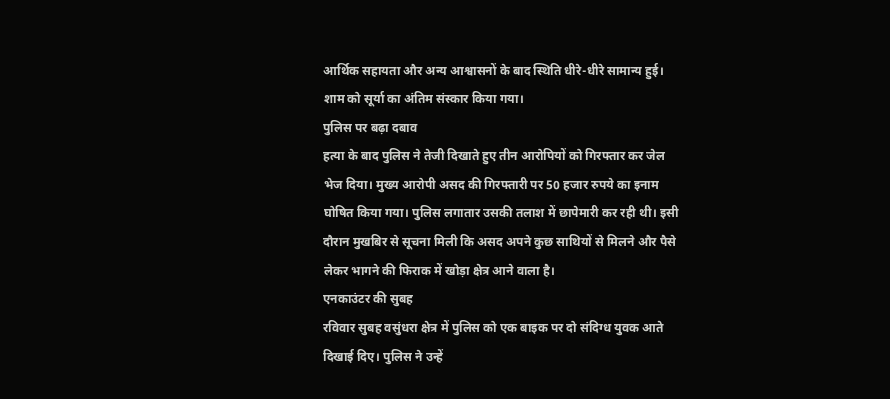आर्थिक सहायता और अन्य आश्वासनों के बाद स्थिति धीरे-धीरे सामान्य हुई। शाम को सूर्या का अंतिम संस्कार किया गया।
पुलिस पर बढ़ा दबाव
हत्या के बाद पुलिस ने तेजी दिखाते हुए तीन आरोपियों को गिरफ्तार कर जेल भेज दिया। मुख्य आरोपी असद की गिरफ्तारी पर 50 हजार रुपये का इनाम घोषित किया गया। पुलिस लगातार उसकी तलाश में छापेमारी कर रही थी। इसी दौरान मुखबिर से सूचना मिली कि असद अपने कुछ साथियों से मिलने और पैसे लेकर भागने की फिराक में खोड़ा क्षेत्र आने वाला है।
एनकाउंटर की सुबह
रविवार सुबह वसुंधरा क्षेत्र में पुलिस को एक बाइक पर दो संदिग्ध युवक आते दिखाई दिए। पुलिस ने उन्हें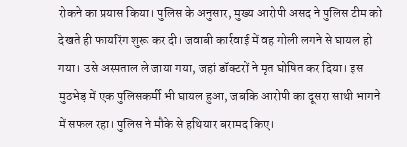रोकने का प्रयास किया। पुलिस के अनुसार, मुख्य आरोपी असद ने पुलिस टीम को देखते ही फायरिंग शुरू कर दी। जवाबी कार्रवाई में वह गोली लगने से घायल हो गया। उसे अस्पताल ले जाया गया, जहां डॉक्टरों ने मृत घोषित कर दिया। इस मुठभेड़ में एक पुलिसकर्मी भी घायल हुआ, जबकि आरोपी का दूसरा साथी भागने में सफल रहा। पुलिस ने मौके से हथियार बरामद किए।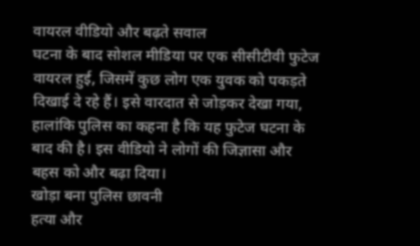वायरल वीडियो और बढ़ते सवाल
घटना के बाद सोशल मीडिया पर एक सीसीटीवी फुटेज वायरल हुई, जिसमें कुछ लोग एक युवक को पकड़ते दिखाई दे रहे हैं। इसे वारदात से जोड़कर देखा गया, हालांकि पुलिस का कहना है कि यह फुटेज घटना के बाद की है। इस वीडियो ने लोगों की जिज्ञासा और बहस को और बढ़ा दिया।
खोड़ा बना पुलिस छावनी
हत्या और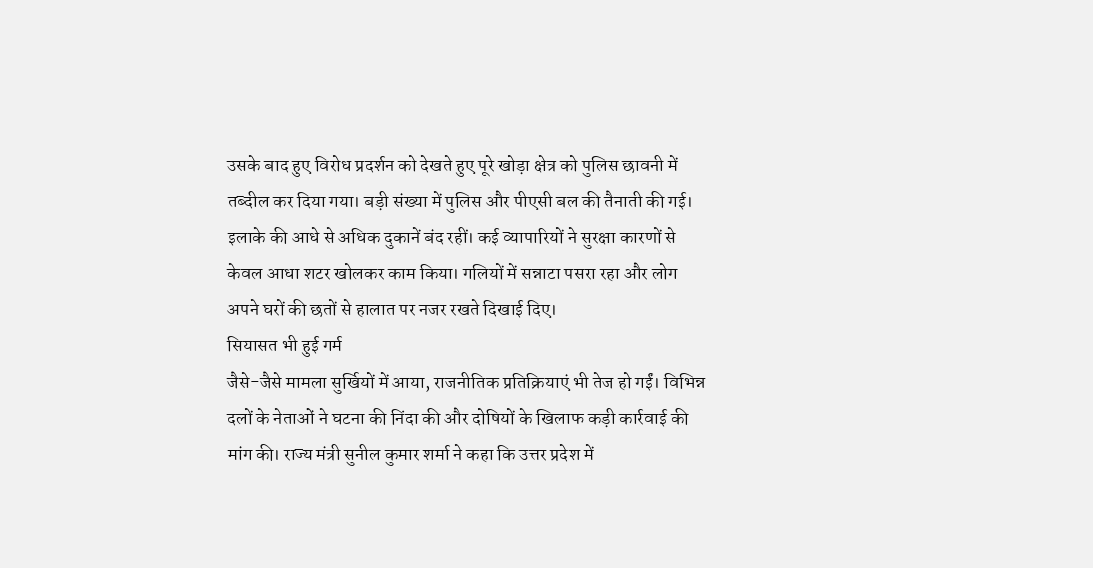उसके बाद हुए विरोध प्रदर्शन को देखते हुए पूरे खोड़ा क्षेत्र को पुलिस छावनी में तब्दील कर दिया गया। बड़ी संख्या में पुलिस और पीएसी बल की तैनाती की गई। इलाके की आधे से अधिक दुकानें बंद रहीं। कई व्यापारियों ने सुरक्षा कारणों से केवल आधा शटर खोलकर काम किया। गलियों में सन्नाटा पसरा रहा और लोग अपने घरों की छतों से हालात पर नजर रखते दिखाई दिए।
सियासत भी हुई गर्म
जैसे-जैसे मामला सुर्खियों में आया, राजनीतिक प्रतिक्रियाएं भी तेज हो गईं। विभिन्न दलों के नेताओं ने घटना की निंदा की और दोषियों के खिलाफ कड़ी कार्रवाई की मांग की। राज्य मंत्री सुनील कुमार शर्मा ने कहा कि उत्तर प्रदेश में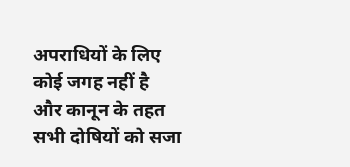अपराधियों के लिए कोई जगह नहीं है और कानून के तहत सभी दोषियों को सजा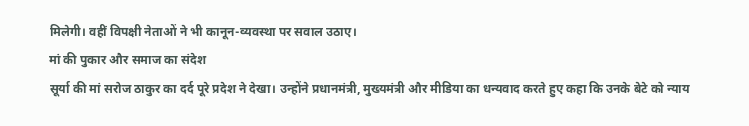मिलेगी। वहीं विपक्षी नेताओं ने भी कानून-व्यवस्था पर सवाल उठाए।
मां की पुकार और समाज का संदेश
सूर्या की मां सरोज ठाकुर का दर्द पूरे प्रदेश ने देखा। उन्होंने प्रधानमंत्री, मुख्यमंत्री और मीडिया का धन्यवाद करते हुए कहा कि उनके बेटे को न्याय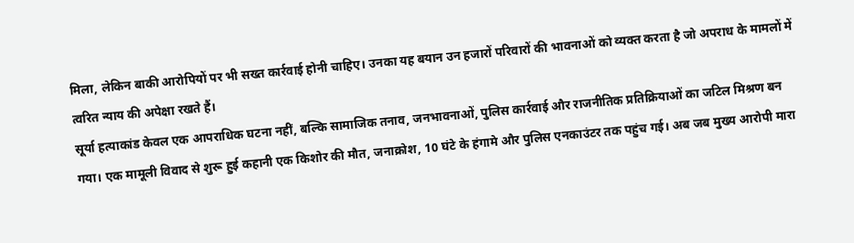मिला, लेकिन बाकी आरोपियों पर भी सख्त कार्रवाई होनी चाहिए। उनका यह बयान उन हजारों परिवारों की भावनाओं को व्यक्त करता है जो अपराध के मामलों में त्वरित न्याय की अपेक्षा रखते हैं।
सूर्या हत्याकांड केवल एक आपराधिक घटना नहीं, बल्कि सामाजिक तनाव, जनभावनाओं, पुलिस कार्रवाई और राजनीतिक प्रतिक्रियाओं का जटिल मिश्रण बन गया। एक मामूली विवाद से शुरू हुई कहानी एक किशोर की मौत, जनाक्रोश, 10 घंटे के हंगामे और पुलिस एनकाउंटर तक पहुंच गई। अब जब मुख्य आरोपी मारा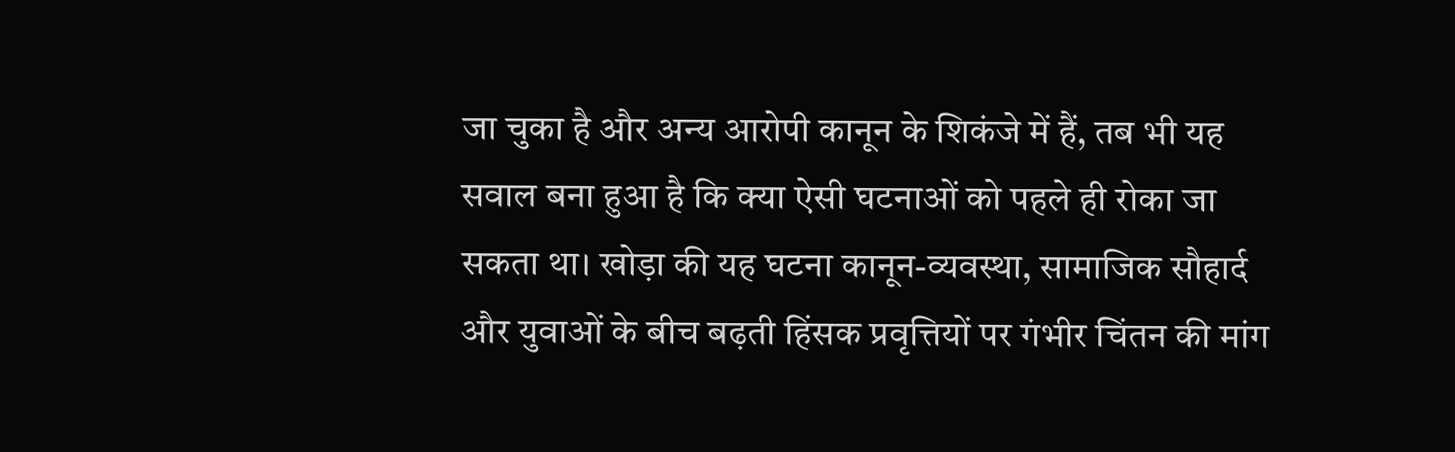जा चुका है और अन्य आरोपी कानून के शिकंजे में हैं, तब भी यह सवाल बना हुआ है कि क्या ऐसी घटनाओं को पहले ही रोका जा सकता था। खोड़ा की यह घटना कानून-व्यवस्था, सामाजिक सौहार्द और युवाओं के बीच बढ़ती हिंसक प्रवृत्तियों पर गंभीर चिंतन की मांग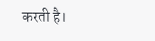करती है।